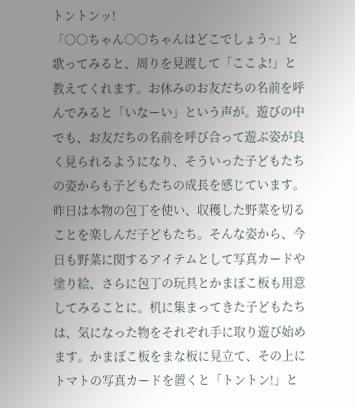トントンッ!
「○○ちゃん○○ちゃんはどこでしょう~」と歌ってみると、周りを見渡して「ここよ!」と教えてくれます。お休みのお友だちの名前を呼んでみると「いなーい」という声が。遊びの中でも、お友だちの名前を呼び合って遊ぶ姿が良く見られるようになり、そういった子どもたちの姿からも子どもたちの成長を感じています。昨日は本物の包丁を使い、収穫した野菜を切ることを楽しんだ子どもたち。そんな姿から、今日も野菜に関するアイテムとして写真カードや塗り絵、さらに包丁の玩具とかまぼこ板も用意してみることに。机に集まってきた子どもたちは、気になった物をそれぞれ手に取り遊び始めます。かまぼこ板をまな板に見立て、その上にトマトの写真カードを置くと「トントン!」と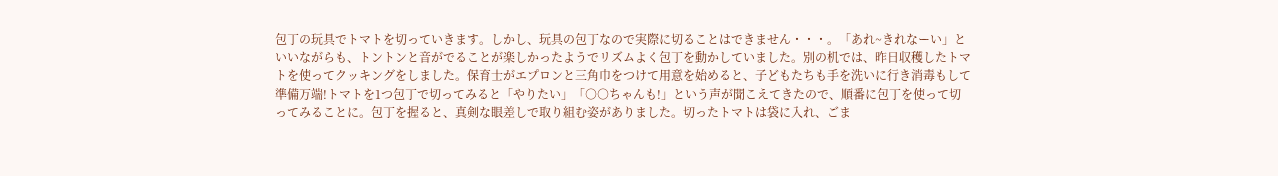包丁の玩具でトマトを切っていきます。しかし、玩具の包丁なので実際に切ることはできません・・・。「あれ~きれなーい」といいながらも、トントンと音がでることが楽しかったようでリズムよく包丁を動かしていました。別の机では、昨日収穫したトマトを使ってクッキングをしました。保育士がエプロンと三角巾をつけて用意を始めると、子どもたちも手を洗いに行き消毒もして準備万端!トマトを1つ包丁で切ってみると「やりたい」「○○ちゃんも!」という声が聞こえてきたので、順番に包丁を使って切ってみることに。包丁を握ると、真剣な眼差しで取り組む姿がありました。切ったトマトは袋に入れ、ごま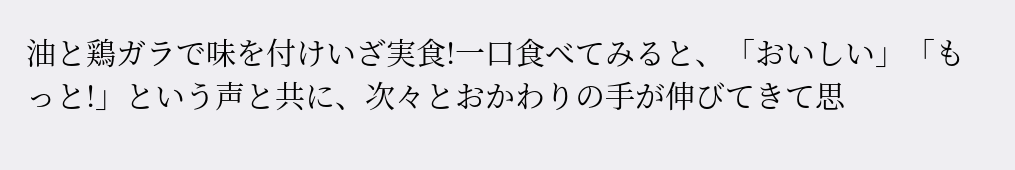油と鶏ガラで味を付けいざ実食!一口食べてみると、「おいしい」「もっと!」という声と共に、次々とおかわりの手が伸びてきて思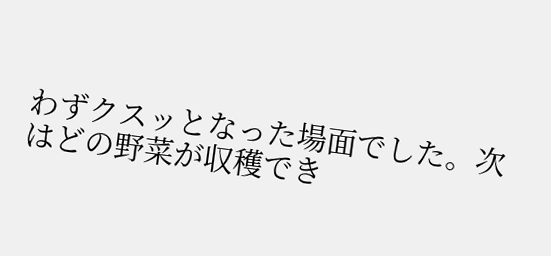わずクスッとなった場面でした。次はどの野菜が収穫でき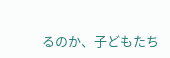るのか、子どもたち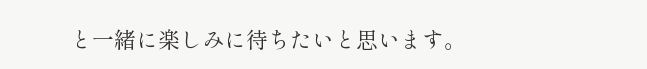と一緒に楽しみに待ちたいと思います。